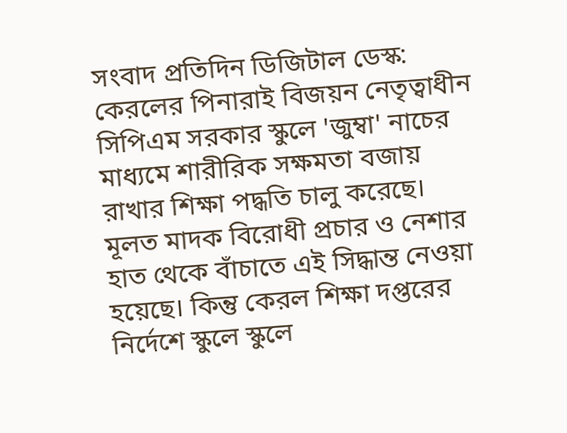সংবাদ প্রতিদিন ডিজিটাল ডেস্ক: কেরলের পিনারাই বিজয়ন নেতৃত্বাধীন সিপিএম সরকার স্কুলে 'জুম্বা' নাচের মাধ্যমে শারীরিক সক্ষমতা বজায় রাখার শিক্ষা পদ্ধতি চালু করেছে। মূলত মাদক বিরোধী প্রচার ও নেশার হাত থেকে বাঁচাতে এই সিদ্ধান্ত নেওয়া হয়েছে। কিন্তু কেরল শিক্ষা দপ্তরের নির্দেশে স্কুলে স্কুলে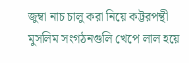জুম্বা নাচ চালু করা নিয়ে কট্টরপন্থী মুসলিম সংগঠনগুলি খেপে লাল হয়ে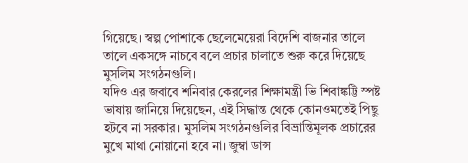গিয়েছে। স্বল্প পোশাকে ছেলেমেয়েরা বিদেশি বাজনার তালে তালে একসঙ্গে নাচবে বলে প্রচার চালাতে শুরু করে দিয়েছে মুসলিম সংগঠনগুলি।
যদিও এর জবাবে শনিবার কেরলের শিক্ষামন্ত্রী ভি শিবাঙ্কট্টি স্পষ্ট ভাষায় জানিয়ে দিয়েছেন, এই সিদ্ধান্ত থেকে কোনওমতেই পিছু হটবে না সরকার। মুসলিম সংগঠনগুলির বিভ্রান্তিমূলক প্রচারের মুখে মাথা নোয়ানো হবে না। জুম্বা ডান্স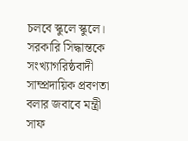চলবে স্কুলে স্কুলে। সরকারি সিদ্ধান্তকে সংখ্যাগরিষ্ঠবাদী সাম্প্রদায়িক প্রবণতা বলার জবাবে মন্ত্রী সাফ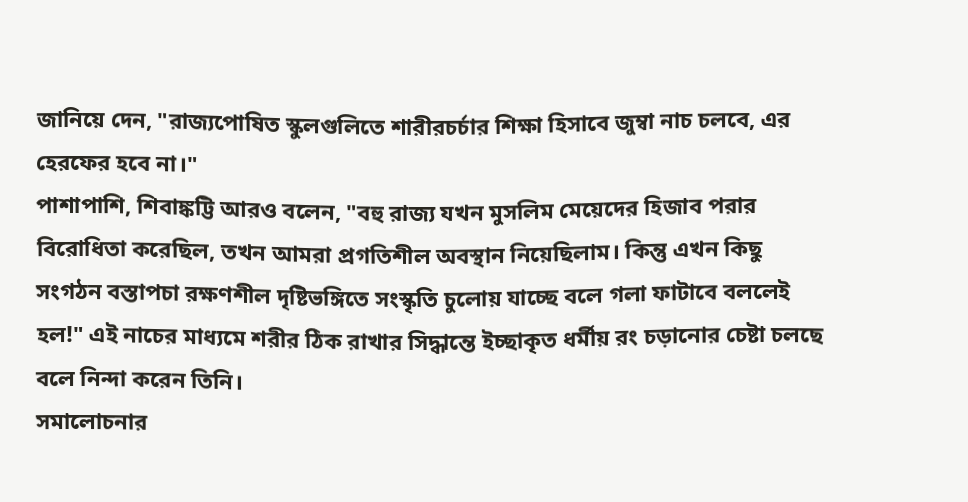জানিয়ে দেন, "রাজ্যপোষিত স্কুলগুলিতে শারীরচর্চার শিক্ষা হিসাবে জুম্বা নাচ চলবে, এর হেরফের হবে না।"
পাশাপাশি, শিবাঙ্কট্টি আরও বলেন, "বহু রাজ্য যখন মুসলিম মেয়েদের হিজাব পরার বিরোধিতা করেছিল, তখন আমরা প্রগতিশীল অবস্থান নিয়েছিলাম। কিন্তু এখন কিছু সংগঠন বস্তাপচা রক্ষণশীল দৃষ্টিভঙ্গিতে সংস্কৃতি চুলোয় যাচ্ছে বলে গলা ফাটাবে বললেই হল!" এই নাচের মাধ্যমে শরীর ঠিক রাখার সিদ্ধান্তে ইচ্ছাকৃত ধর্মীয় রং চড়ানোর চেষ্টা চলছে বলে নিন্দা করেন তিনি।
সমালোচনার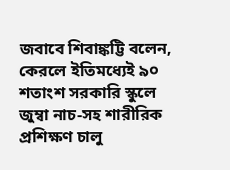জবাবে শিবাঙ্কট্টি বলেন, কেরলে ইতিমধ্যেই ৯০ শতাংশ সরকারি স্কুলে জুম্বা নাচ-সহ শারীরিক প্রশিক্ষণ চালু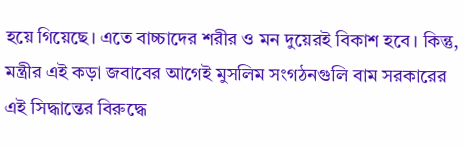হয়ে গিয়েছে। এতে বাচ্চাদের শরীর ও মন দুয়েরই বিকাশ হবে। কিন্তু, মন্ত্রীর এই কড়া জবাবের আগেই মুসলিম সংগঠনগুলি বাম সরকারের এই সিদ্ধান্তের বিরুদ্ধে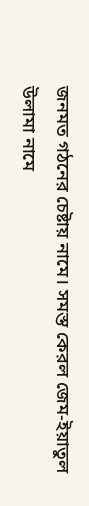জনমত গঠনের চেষ্টায় নামে। সমস্ত কেরল জেম-ইয়াতুল উলামা নামে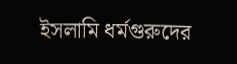ইসলামি ধর্মগুরুদের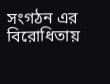সংগঠন এর বিরোধিতায়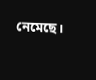নেমেছে।